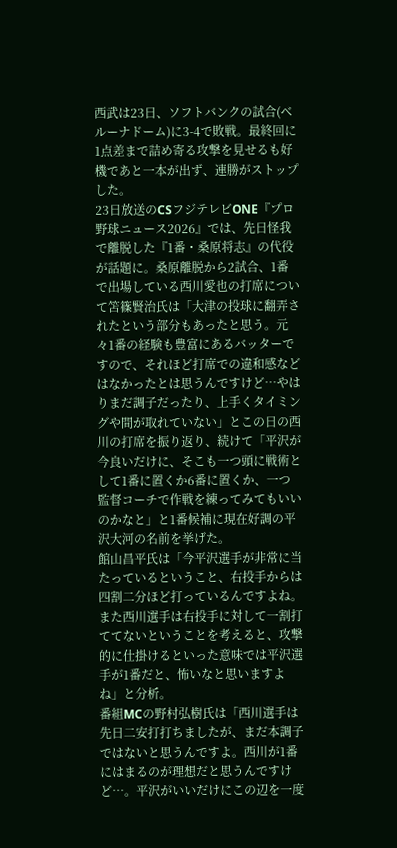西武は23日、ソフトバンクの試合(ベルーナドーム)に3-4で敗戦。最終回に1点差まで詰め寄る攻撃を見せるも好機であと一本が出ず、連勝がストップした。
23日放送のCSフジテレビONE『プロ野球ニュース2026』では、先日怪我で離脱した『1番・桑原将志』の代役が話題に。桑原離脱から2試合、1番で出場している西川愛也の打席について笘篠賢治氏は「大津の投球に翻弄されたという部分もあったと思う。元々1番の経験も豊富にあるバッターですので、それほど打席での違和感などはなかったとは思うんですけど…やはりまだ調子だったり、上手くタイミングや間が取れていない」とこの日の西川の打席を振り返り、続けて「平沢が今良いだけに、そこも一つ頭に戦術として1番に置くか6番に置くか、一つ監督コーチで作戦を練ってみてもいいのかなと」と1番候補に現在好調の平沢大河の名前を挙げた。
館山昌平氏は「今平沢選手が非常に当たっているということ、右投手からは四割二分ほど打っているんですよね。また西川選手は右投手に対して一割打ててないということを考えると、攻撃的に仕掛けるといった意味では平沢選手が1番だと、怖いなと思いますよね」と分析。
番組MCの野村弘樹氏は「西川選手は先日二安打打ちましたが、まだ本調子ではないと思うんですよ。西川が1番にはまるのが理想だと思うんですけど…。平沢がいいだけにこの辺を一度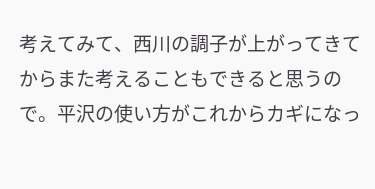考えてみて、西川の調子が上がってきてからまた考えることもできると思うので。平沢の使い方がこれからカギになっ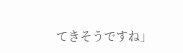てきそうですね」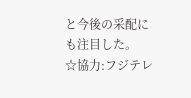と今後の采配にも注目した。
☆協力:フジテレ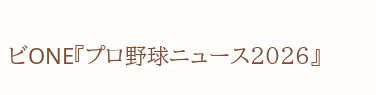ビONE『プロ野球ニュース2026』